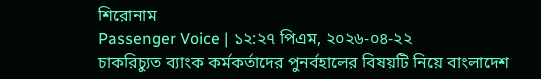শিরোনাম
Passenger Voice | ১২:২৭ পিএম, ২০২৬-০৪-২২
চাকরিচ্যুত ব্যাংক কর্মকর্তাদের পুনর্বহালের বিষয়টি নিয়ে বাংলাদেশ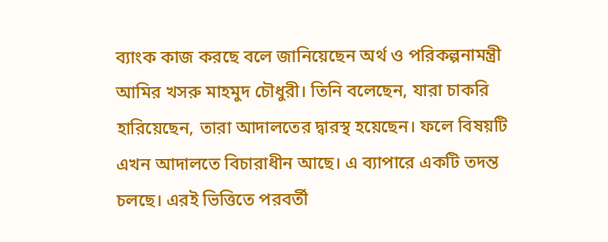ব্যাংক কাজ করছে বলে জানিয়েছেন অর্থ ও পরিকল্পনামন্ত্রী আমির খসরু মাহমুদ চৌধুরী। তিনি বলেছেন, যারা চাকরি হারিয়েছেন, তারা আদালতের দ্বারস্থ হয়েছেন। ফলে বিষয়টি এখন আদালতে বিচারাধীন আছে। এ ব্যাপারে একটি তদন্ত চলছে। এরই ভিত্তিতে পরবর্তী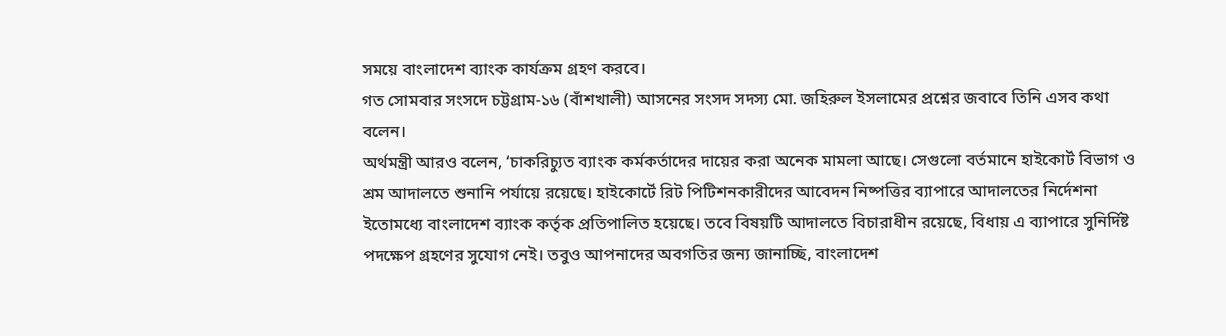সময়ে বাংলাদেশ ব্যাংক কার্যক্রম গ্রহণ করবে।
গত সোমবার সংসদে চট্টগ্রাম-১৬ (বাঁশখালী) আসনের সংসদ সদস্য মো. জহিরুল ইসলামের প্রশ্নের জবাবে তিনি এসব কথা বলেন।
অর্থমন্ত্রী আরও বলেন, ‘চাকরিচ্যুত ব্যাংক কর্মকর্তাদের দায়ের করা অনেক মামলা আছে। সেগুলো বর্তমানে হাইকোর্ট বিভাগ ও শ্রম আদালতে শুনানি পর্যায়ে রয়েছে। হাইকোর্টে রিট পিটিশনকারীদের আবেদন নিষ্পত্তির ব্যাপারে আদালতের নির্দেশনা ইতোমধ্যে বাংলাদেশ ব্যাংক কর্তৃক প্রতিপালিত হয়েছে। তবে বিষয়টি আদালতে বিচারাধীন রয়েছে, বিধায় এ ব্যাপারে সুনির্দিষ্ট পদক্ষেপ গ্রহণের সুযোগ নেই। তবুও আপনাদের অবগতির জন্য জানাচ্ছি, বাংলাদেশ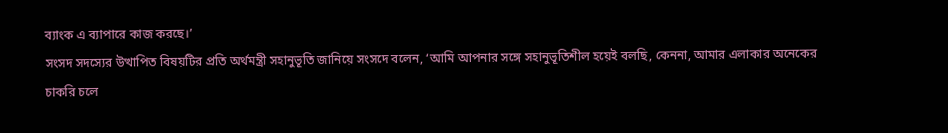ব্যাংক এ ব্যাপারে কাজ করছে।’
সংসদ সদস্যের উত্থাপিত বিষয়টির প্রতি অর্থমন্ত্রী সহানুভূতি জানিয়ে সংসদে বলেন, ‘আমি আপনার সঙ্গে সহানুভূতিশীল হয়েই বলছি, কেননা, আমার এলাকার অনেকের চাকরি চলে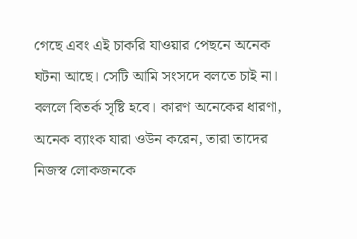গেছে এবং এই চাকরি যাওয়ার পেছনে অনেক ঘটনা আছে। সেটি আমি সংসদে বলতে চাই না। বললে বিতর্ক সৃষ্টি হবে। কারণ অনেকের ধারণা, অনেক ব্যাংক যারা ওউন করেন, তারা তাদের নিজস্ব লোকজনকে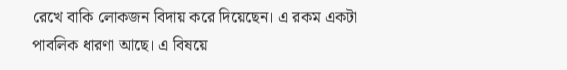রেখে বাকি লোকজন বিদায় করে দিয়েছেন। এ রকম একটা পাবলিক ধারণা আছে। এ বিষয়ে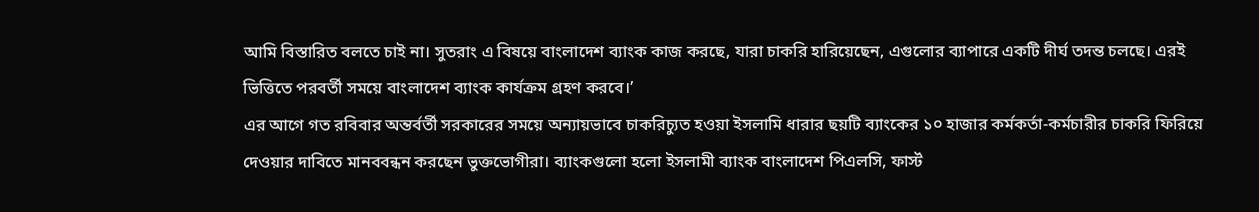আমি বিস্তারিত বলতে চাই না। সুতরাং এ বিষয়ে বাংলাদেশ ব্যাংক কাজ করছে, যারা চাকরি হারিয়েছেন, এগুলোর ব্যাপারে একটি দীর্ঘ তদন্ত চলছে। এরই ভিত্তিতে পরবর্তী সময়ে বাংলাদেশ ব্যাংক কার্যক্রম গ্রহণ করবে।’
এর আগে গত রবিবার অন্তর্বর্তী সরকারের সময়ে অন্যায়ভাবে চাকরিচ্যুত হওয়া ইসলামি ধারার ছয়টি ব্যাংকের ১০ হাজার কর্মকর্তা-কর্মচারীর চাকরি ফিরিয়ে দেওয়ার দাবিতে মানববন্ধন করছেন ভুক্তভোগীরা। ব্যাংকগুলো হলো ইসলামী ব্যাংক বাংলাদেশ পিএলসি, ফার্স্ট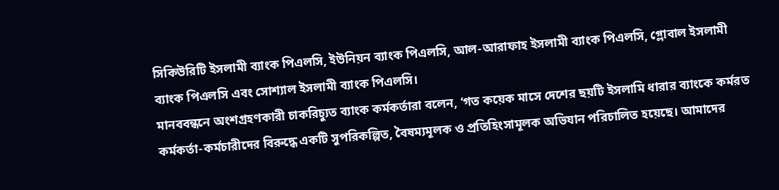সিকিউরিটি ইসলামী ব্যাংক পিএলসি, ইউনিয়ন ব্যাংক পিএলসি, আল-আরাফাহ ইসলামী ব্যাংক পিএলসি, গ্লোবাল ইসলামী ব্যাংক পিএলসি এবং সোশ্যাল ইসলামী ব্যাংক পিএলসি।
মানববন্ধনে অংশগ্রহণকারী চাকরিচ্যুত ব্যাংক কর্মকর্তারা বলেন, ‘গত কয়েক মাসে দেশের ছয়টি ইসলামি ধারার ব্যাংকে কর্মরত কর্মকর্তা-কর্মচারীদের বিরুদ্ধে একটি সুপরিকল্পিত, বৈষম্যমূলক ও প্রতিহিংসামূলক অভিযান পরিচালিত হয়েছে। আমাদের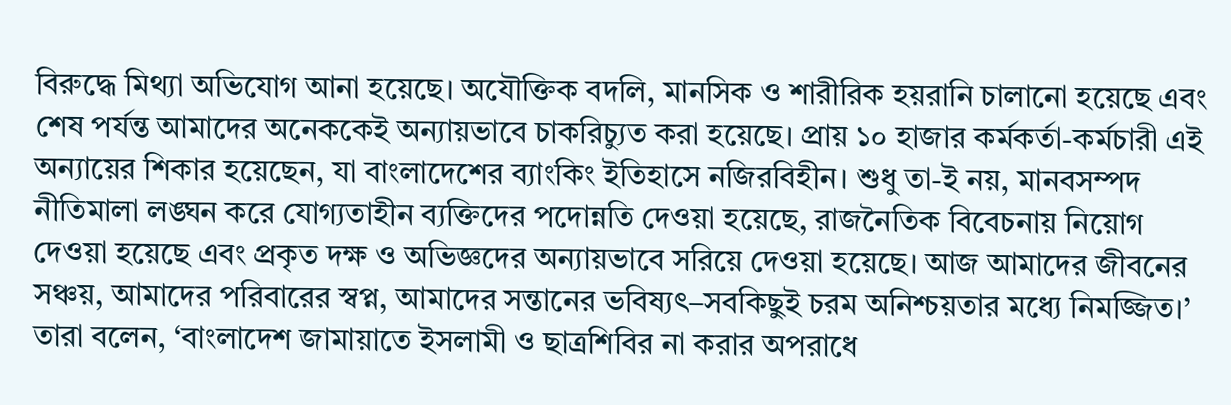বিরুদ্ধে মিথ্যা অভিযোগ আনা হয়েছে। অযৌক্তিক বদলি, মানসিক ও শারীরিক হয়রানি চালানো হয়েছে এবং শেষ পর্যন্ত আমাদের অনেককেই অন্যায়ভাবে চাকরিচ্যুত করা হয়েছে। প্রায় ১০ হাজার কর্মকর্তা-কর্মচারী এই অন্যায়ের শিকার হয়েছেন, যা বাংলাদেশের ব্যাংকিং ইতিহাসে নজিরবিহীন। শুধু তা-ই নয়, মানবসম্পদ নীতিমালা লঙ্ঘন করে যোগ্যতাহীন ব্যক্তিদের পদোন্নতি দেওয়া হয়েছে, রাজনৈতিক বিবেচনায় নিয়োগ দেওয়া হয়েছে এবং প্রকৃত দক্ষ ও অভিজ্ঞদের অন্যায়ভাবে সরিয়ে দেওয়া হয়েছে। আজ আমাদের জীবনের সঞ্চয়, আমাদের পরিবারের স্বপ্ন, আমাদের সন্তানের ভবিষ্যৎ–সবকিছুই চরম অনিশ্চয়তার মধ্যে নিমজ্জিত।’
তারা বলেন, ‘বাংলাদেশ জামায়াতে ইসলামী ও ছাত্রশিবির না করার অপরাধে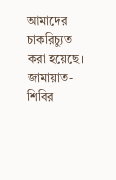আমাদের চাকরিচ্যুত করা হয়েছে। জামায়াত-শিবির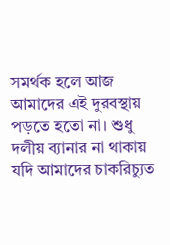সমর্থক হলে আজ আমাদের এই দুরবস্থায় পড়তে হতো না। শুধু দলীয় ব্যানার না থাকায় যদি আমাদের চাকরিচ্যুত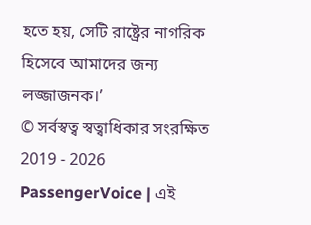হতে হয়, সেটি রাষ্ট্রের নাগরিক হিসেবে আমাদের জন্য লজ্জাজনক।’
© সর্বস্বত্ব স্বত্বাধিকার সংরক্ষিত 2019 - 2026 PassengerVoice | এই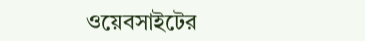ওয়েবসাইটের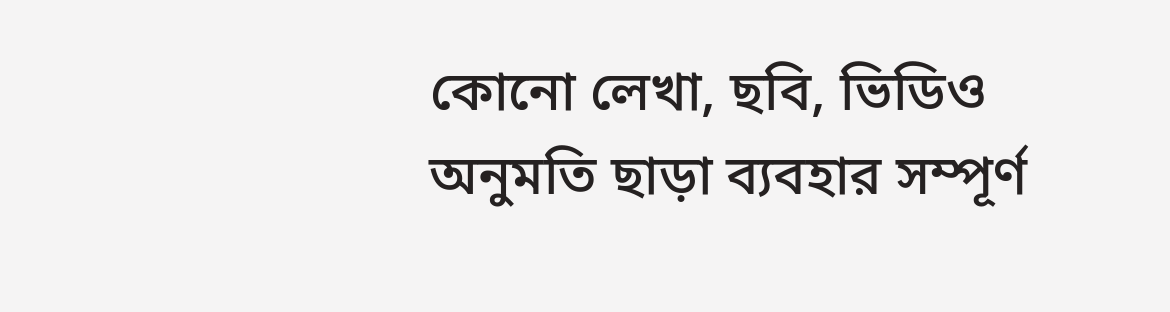কোনো লেখা, ছবি, ভিডিও অনুমতি ছাড়া ব্যবহার সম্পূর্ণ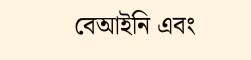বেআইনি এবং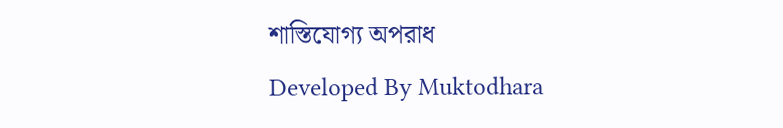শাস্তিযোগ্য অপরাধ
Developed By Muktodhara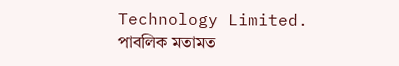Technology Limited.
পাবলিক মতামত